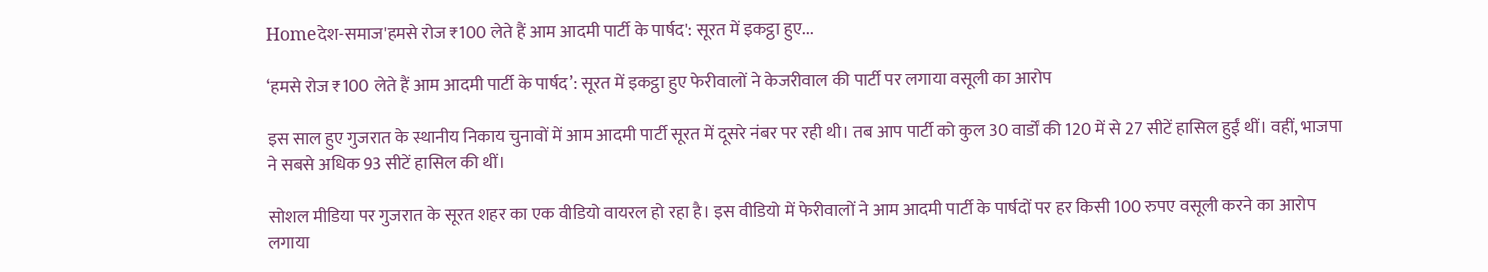Homeदेश-समाज'हमसे रोज ₹100 लेते हैं आम आदमी पार्टी के पार्षद': सूरत में इकट्ठा हुए...

‘हमसे रोज ₹100 लेते हैं आम आदमी पार्टी के पार्षद’: सूरत में इकट्ठा हुए फेरीवालों ने केजरीवाल की पार्टी पर लगाया वसूली का आरोप

इस साल हुए गुजरात के स्थानीय निकाय चुनावों में आम आदमी पार्टी सूरत में दूसरे नंबर पर रही थी। तब आप पार्टी को कुल 30 वार्डों की 120 में से 27 सीटें हासिल हुईं थीं। वहीं, भाजपा ने सबसे अधिक 93 सीटें हासिल की थीं।

सोशल मीडिया पर गुजरात के सूरत शहर का एक वीडियो वायरल हो रहा है। इस वीडियो में फेरीवालों ने आम आदमी पार्टी के पार्षदों पर हर किसी 100 रुपए वसूली करने का आरोप लगाया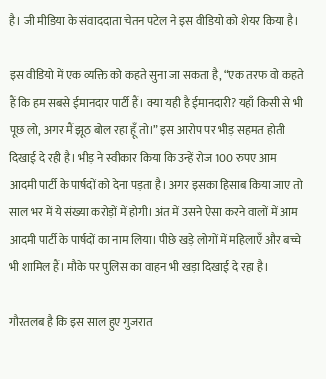है। जी मीडिया के संवाददाता चेतन पटेल ने इस वीडियो को शेयर किया है।

इस वीडियो में एक व्यक्ति को कहते सुना जा सकता है, “एक तरफ वो कहते हैं कि हम सबसे ईमानदार पार्टी हैं। क्या यही है ईमानदारी? यहाँ किसी से भी पूछ लो, अगर मैं झूठ बोल रहा हूँ तो।” इस आरोप पर भीड़ सहमत होती दिखाई दे रही है। भीड़ ने स्वीकार किया कि उन्हें रोज 100 रुपए आम आदमी पार्टी के पार्षदों को देना पड़ता है। अगर इसका हिसाब किया जाए तो साल भर में ये संख्या करोड़ों में होगी। अंत में उसने ऐसा करने वालों में आम आदमी पार्टी के पार्षदों का नाम लिया। पीछे खड़े लोगों में महिलाएँ और बच्चे भी शामिल हैं। मौके पर पुलिस का वाहन भी खड़ा दिखाई दे रहा है।

गौरतलब है कि इस साल हुए गुजरात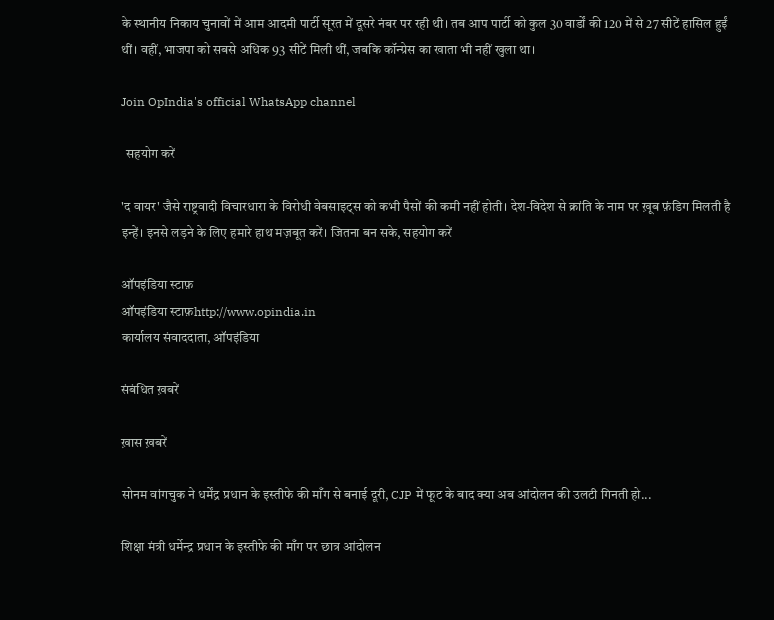के स्थानीय निकाय चुनावों में आम आदमी पार्टी सूरत में दूसरे नंबर पर रही थी। तब आप पार्टी को कुल 30 वार्डों की 120 में से 27 सीटें हासिल हुईं थीं। वहीं, भाजपा को सबसे अधिक 93 सीटें मिली थीं, जबकि कॉन्ग्रेस का खाता भी नहीं खुला था।

Join OpIndia's official WhatsApp channel

  सहयोग करें

'द वायर' जैसे राष्ट्रवादी विचारधारा के विरोधी वेबसाइट्स को कभी पैसों की कमी नहीं होती। देश-विदेश से क्रांति के नाम पर ख़ूब फ़ंडिग मिलती है इन्हें। इनसे लड़ने के लिए हमारे हाथ मज़बूत करें। जितना बन सके, सहयोग करें

ऑपइंडिया स्टाफ़
ऑपइंडिया स्टाफ़http://www.opindia.in
कार्यालय संवाददाता, ऑपइंडिया

संबंधित ख़बरें

ख़ास ख़बरें

सोनम वांगचुक ने धर्मेंद्र प्रधान के इस्तीफे की माँग से बनाई दूरी, CJP में फूट के बाद क्या अब आंदोलन की उलटी गिनती हो...

शिक्षा मंत्री धर्मेन्द्र प्रधान के इस्तीफे की माँग पर छात्र आंदोलन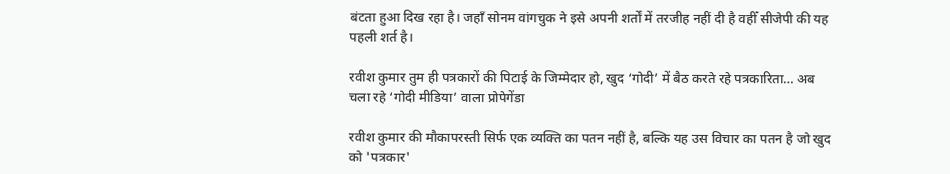बंटता हुआ दिख रहा है। जहाँ सोनम वांगचुक ने इसे अपनी शर्तों में तरजीह नहीं दी है वहीँ सीजेपी की यह पहली शर्त है।

रवीश कुमार तुम ही पत्रकारों की पिटाई के जिम्मेदार हो, खुद ‘गोदी’ में बैठ करते रहे पत्रकारिता… अब चला रहे ‘गोदी मीडिया’ वाला प्रोपेगेंडा

रवीश कुमार की मौकापरस्ती सिर्फ एक व्यक्ति का पतन नहीं है, बल्कि यह उस विचार का पतन है जो खुद को 'पत्रकार'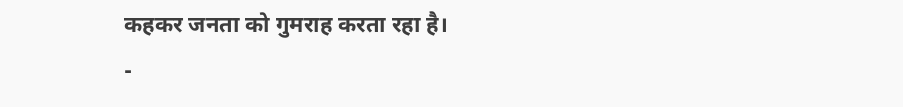कहकर जनता को गुमराह करता रहा है।
-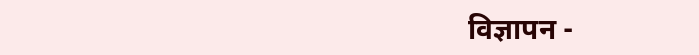विज्ञापन -